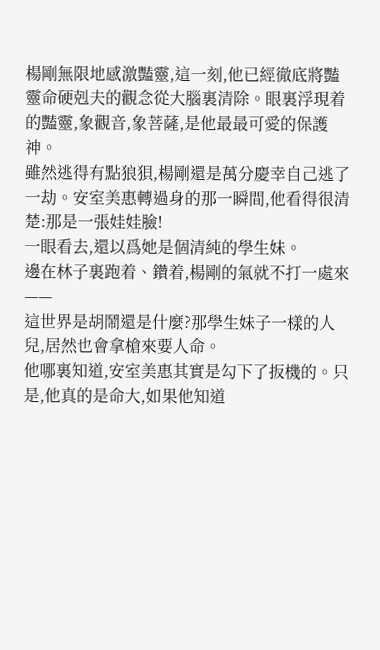楊剛無限地感激豔靈,這一刻,他已經徹底將豔靈命硬剋夫的觀念從大腦裏清除。眼裏浮現着的豔靈,象觀音,象菩薩,是他最最可愛的保護神。
雖然逃得有點狼狽,楊剛還是萬分慶幸自己逃了一劫。安室美惠轉過身的那一瞬間,他看得很清楚:那是一張娃娃臉!
一眼看去,還以爲她是個清純的學生妹。
邊在林子裏跑着、鑽着,楊剛的氣就不打一處來——
這世界是胡鬧還是什麼?那學生妹子一樣的人兒,居然也會拿槍來要人命。
他哪裏知道,安室美惠其實是勾下了扳機的。只是,他真的是命大,如果他知道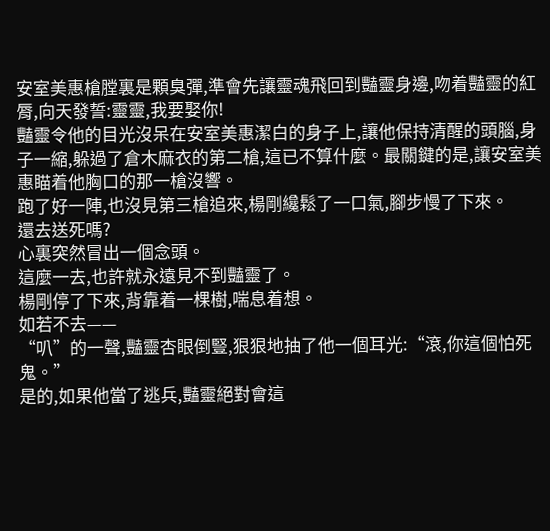安室美惠槍膛裏是顆臭彈,準會先讓靈魂飛回到豔靈身邊,吻着豔靈的紅脣,向天發誓:靈靈,我要娶你!
豔靈令他的目光沒呆在安室美惠潔白的身子上,讓他保持清醒的頭腦,身子一縮,躲過了倉木麻衣的第二槍,這已不算什麼。最關鍵的是,讓安室美惠瞄着他胸口的那一槍沒響。
跑了好一陣,也沒見第三槍追來,楊剛纔鬆了一口氣,腳步慢了下來。
還去送死嗎?
心裏突然冒出一個念頭。
這麼一去,也許就永遠見不到豔靈了。
楊剛停了下來,背靠着一棵樹,喘息着想。
如若不去——
“叭”的一聲,豔靈杏眼倒豎,狠狠地抽了他一個耳光:“滾,你這個怕死鬼。”
是的,如果他當了逃兵,豔靈絕對會這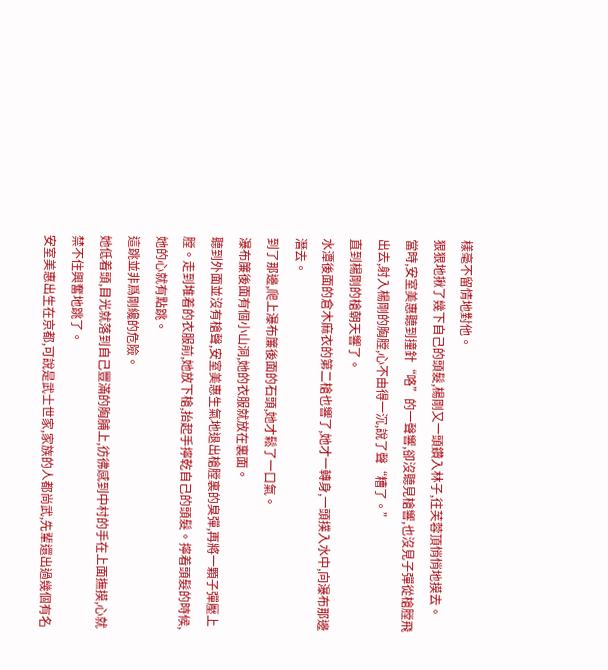樣毫不留情地對他。
狠狠地揪了幾下自己的頭髮,楊剛又一頭鑽入林子,往芙蓉頂悄悄地摸去。
當時,安室美惠聽到撞針“咯”的一聲響,卻沒聽見槍響,也沒見子彈從槍膛飛出去,射入楊剛的胸膛,心不由得一沉,說了聲“糟了。”
直到楊剛的槍朝天響了。
水潭後面的倉木麻衣的第二槍也響了,她才一轉身,一頭撲入水中,向瀑布那邊潛去。
到了那邊,爬上瀑布簾後面的石頭,她才鬆了一口氣。
瀑布簾後面有個小山洞,她的衣服就放在裏面。
聽到外面並沒有槍聲,安室美惠生氣地退出槍膛裏的臭彈,再將一顆子彈壓上膛。走到堆着的衣服前,她放下槍,抬起手擰乾自己的頭髮。擰着頭髮的時候,她的心就有點跳。
這跳並非爲剛纔的危險。
她低着頭,目光就落到自己豐滿的胸脯上,彷彿感到中村的手在上面撫摸,心就禁不住興奮地跳了。
安室美惠出生在京都,可說是武士世家,家族的人都尚武,先輩還出過幾個有名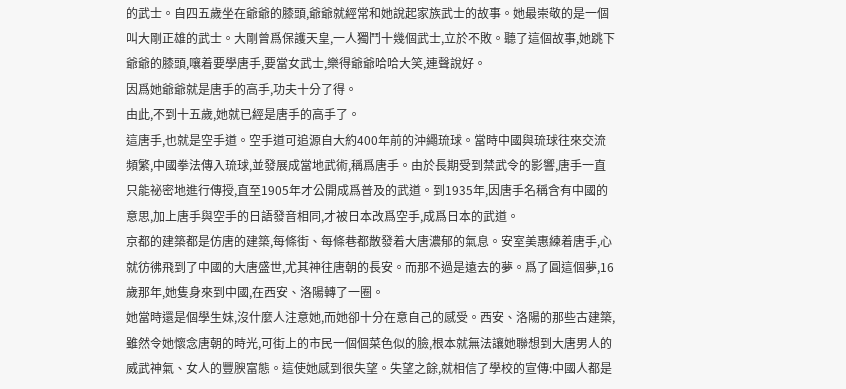的武士。自四五歲坐在爺爺的膝頭,爺爺就經常和她說起家族武士的故事。她最崇敬的是一個叫大剛正雄的武士。大剛曾爲保護天皇,一人獨鬥十幾個武士,立於不敗。聽了這個故事,她跳下爺爺的膝頭,嚷着要學唐手,要當女武士,樂得爺爺哈哈大笑,連聲說好。
因爲她爺爺就是唐手的高手,功夫十分了得。
由此,不到十五歲,她就已經是唐手的高手了。
這唐手,也就是空手道。空手道可追源自大約400年前的沖繩琉球。當時中國與琉球往來交流頻繁,中國拳法傳入琉球,並發展成當地武術,稱爲唐手。由於長期受到禁武令的影響,唐手一直只能祕密地進行傳授,直至1905年才公開成爲普及的武道。到1935年,因唐手名稱含有中國的意思,加上唐手與空手的日語發音相同,才被日本改爲空手,成爲日本的武道。
京都的建築都是仿唐的建築,每條街、每條巷都散發着大唐濃郁的氣息。安室美惠練着唐手,心就彷彿飛到了中國的大唐盛世,尤其神往唐朝的長安。而那不過是遠去的夢。爲了圓這個夢,16歲那年,她隻身來到中國,在西安、洛陽轉了一圈。
她當時還是個學生妹,沒什麼人注意她,而她卻十分在意自己的感受。西安、洛陽的那些古建築,雖然令她懷念唐朝的時光,可街上的市民一個個菜色似的臉,根本就無法讓她聯想到大唐男人的威武神氣、女人的豐腴富態。這使她感到很失望。失望之餘,就相信了學校的宣傳:中國人都是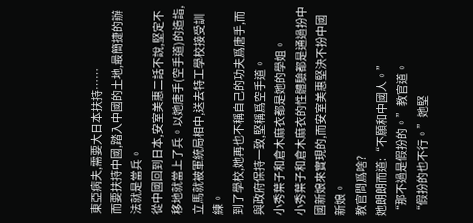東亞病夫,需要大日本扶持……
而要扶持中國,踏入中國的土地,最簡捷的辦法就是當兵。
從中國回到日本,安室美惠二話不說,堅定不移地就當上了兵。以她唐手(空手道)的造詣,立馬就被軍統局相中,送去特工學校接受訓練。
到了學校,她再也不稱自己的功夫爲唐手,而與政府保持一致,堅稱爲空手道。
小秀葉子和倉木麻衣都是她的學姐。
小秀葉子和倉木麻衣的性體驗都是通過扮中國新娘來實現的,而安室美惠堅決不扮中國新娘。
教官問爲啥?
她朗朗而道:“不願和中國人。”
“那不過是假扮的。”教官道。
“假扮的也不行。”她堅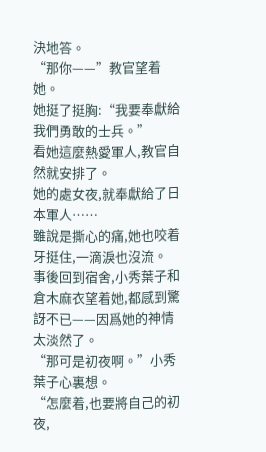決地答。
“那你——”教官望着她。
她挺了挺胸:“我要奉獻給我們勇敢的士兵。”
看她這麼熱愛軍人,教官自然就安排了。
她的處女夜,就奉獻給了日本軍人……
雖說是撕心的痛,她也咬着牙挺住,一滴淚也沒流。
事後回到宿舍,小秀葉子和倉木麻衣望着她,都感到驚訝不已——因爲她的神情太淡然了。
“那可是初夜啊。”小秀葉子心裏想。
“怎麼着,也要將自己的初夜,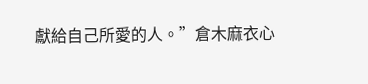獻給自己所愛的人。”倉木麻衣心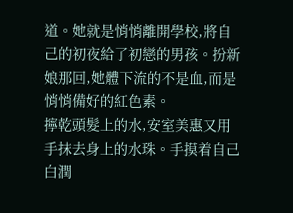道。她就是悄悄離開學校,將自己的初夜給了初戀的男孩。扮新娘那回,她體下流的不是血,而是悄悄備好的紅色素。
擰乾頭髮上的水,安室美惠又用手抹去身上的水珠。手摸着自己白潤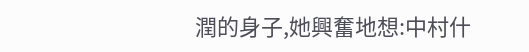潤的身子,她興奮地想:中村什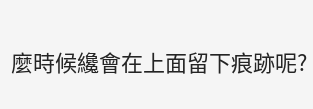麼時候纔會在上面留下痕跡呢?